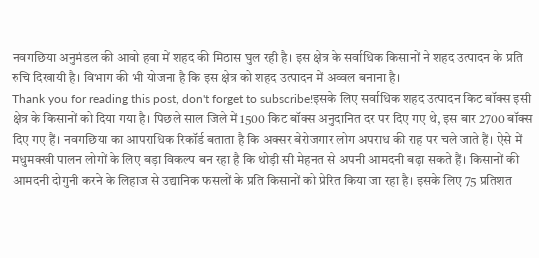नवगछिया अनुमंडल की आवो हवा में शहद की मिठास घुल रही है। इस क्षेत्र के सर्वाधिक किसानों ने शहद उत्पादन के प्रति रुचि दिखायी है। विभाग की भी योजना है कि इस क्षेत्र को शहद उत्पादन में अव्वल बनाना है।
Thank you for reading this post, don't forget to subscribe!इसके लिए सर्वाधिक शहद उत्पादन किट बॉक्स इसी क्षेत्र के किसानों को दिया गया है। पिछले साल जिले में 1500 किट बॉक्स अनुदानित दर पर दिए गए थे, इस बार 2700 बॉक्स दिए गए हैं। नवगछिया का आपराधिक रिकॉर्ड बताता है कि अक्सर बेरोजगार लोग अपराध की राह पर चले जाते हैं। ऐसे में मधुमक्खी पालन लोगों के लिए बड़ा विकल्प बन रहा है कि थोड़ी सी मेहनत से अपनी आमदनी बढ़ा सकते हैं। किसानों की आमदनी दोगुनी करने के लिहाज से उद्यानिक फसलों के प्रति किसानों को प्रेरित किया जा रहा है। इसके लिए 75 प्रतिशत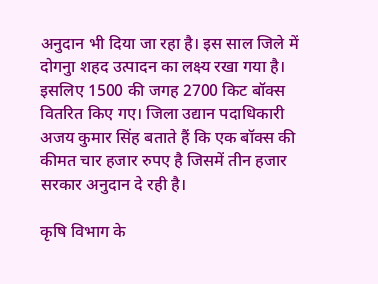अनुदान भी दिया जा रहा है। इस साल जिले में दोगनुा शहद उत्पादन का लक्ष्य रखा गया है। इसलिए 1500 की जगह 2700 किट बॉक्स वितरित किए गए। जिला उद्यान पदाधिकारी अजय कुमार सिंह बताते हैं कि एक बॉक्स की कीमत चार हजार रुपए है जिसमें तीन हजार सरकार अनुदान दे रही है।

कृषि विभाग के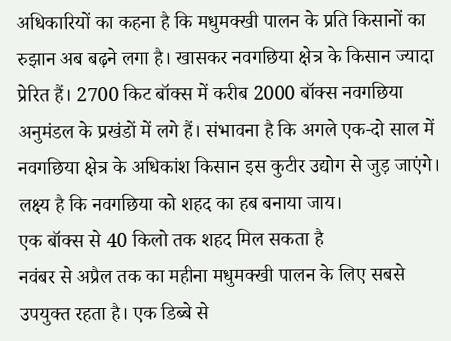अधिकारियों का कहना है कि मधुमक्खी पालन के प्रति किसानों का रुझान अब बढ़ने लगा है। खासकर नवगछिया क्षेत्र के किसान ज्यादा प्रेरित हैं। 2700 किट बॉक्स में करीब 2000 बॉक्स नवगछिया अनुमंडल के प्रखंडों में लगे हैं। संभावना है कि अगले एक-दो साल में नवगछिया क्षेत्र के अधिकांश किसान इस कुटीर उद्योग से जुड़ जाएंगे। लक्ष्य है कि नवगछिया को शहद का हब बनाया जाय।
एक बॉक्स से 40 किलो तक शहद मिल सकता है
नवंबर से अप्रैल तक का महीना मधुमक्खी पालन के लिए सबसे उपयुक्त रहता है। एक डिब्बे से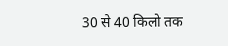30 से 40 किलो तक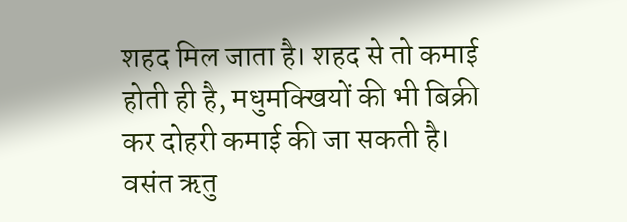शहद मिल जाता है। शहद से तो कमाई होती ही है, मधुमक्खियों की भी बिक्री कर दोहरी कमाई की जा सकती है।
वसंत ऋतु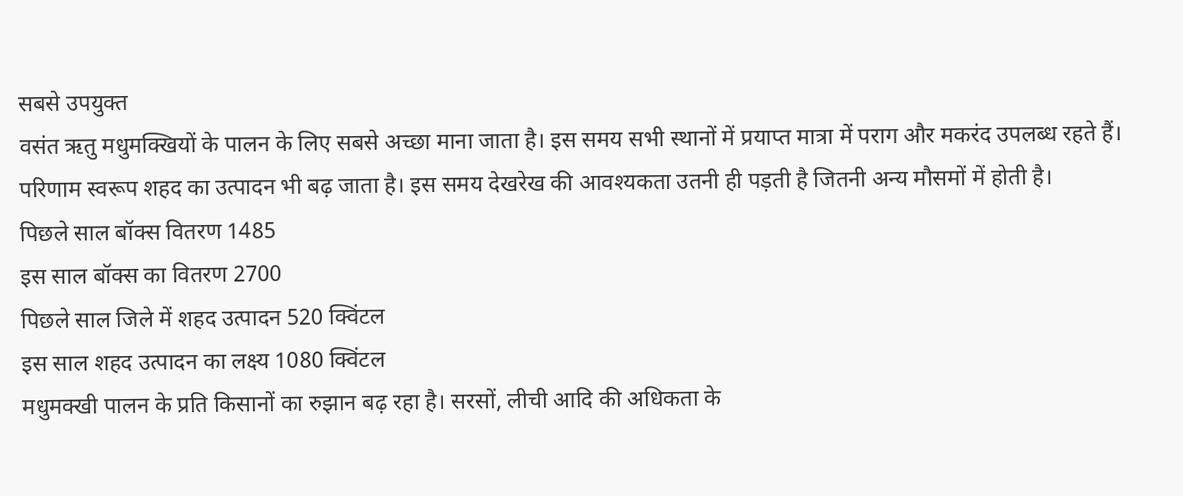सबसे उपयुक्त
वसंत ऋतु मधुमक्खियों के पालन के लिए सबसे अच्छा माना जाता है। इस समय सभी स्थानों में प्रयाप्त मात्रा में पराग और मकरंद उपलब्ध रहते हैं। परिणाम स्वरूप शहद का उत्पादन भी बढ़ जाता है। इस समय देखरेख की आवश्यकता उतनी ही पड़ती है जितनी अन्य मौसमों में होती है।
पिछले साल बॉक्स वितरण 1485
इस साल बॉक्स का वितरण 2700
पिछले साल जिले में शहद उत्पादन 520 क्विंटल
इस साल शहद उत्पादन का लक्ष्य 1080 क्विंटल
मधुमक्खी पालन के प्रति किसानों का रुझान बढ़ रहा है। सरसों, लीची आदि की अधिकता के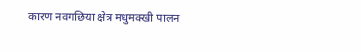कारण नवगछिया क्षेत्र मधुमक्खी पालन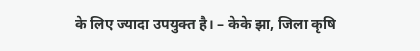के लिए ज्यादा उपयुक्त है। – केके झा, जिला कृषि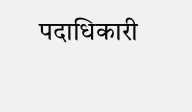पदाधिकारी